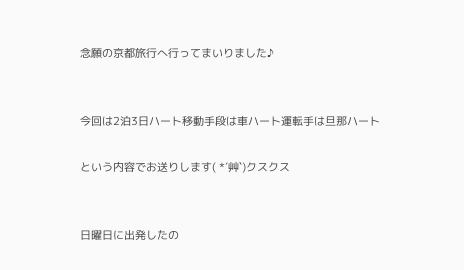念願の京都旅行へ行ってまいりました♪


今回は2泊3日ハート移動手段は車ハート運転手は旦那ハート

という内容でお送りします( *´艸`)クスクス


日曜日に出発したの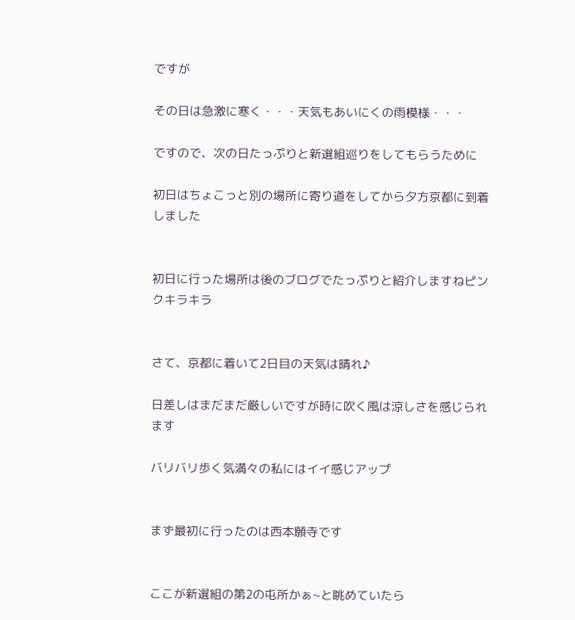ですが

その日は急激に寒く・・・天気もあいにくの雨模様・・・

ですので、次の日たっぷりと新選組巡りをしてもらうために

初日はちょこっと別の場所に寄り道をしてから夕方京都に到着しました


初日に行った場所は後のブログでたっぷりと紹介しますねピンクキラキラ


さて、京都に着いて2日目の天気は晴れ♪

日差しはまだまだ厳しいですが時に吹く風は涼しさを感じられます

バリバリ歩く気満々の私にはイイ感じアップ


まず最初に行ったのは西本願寺です


ここが新選組の第2の屯所かぁ~と眺めていたら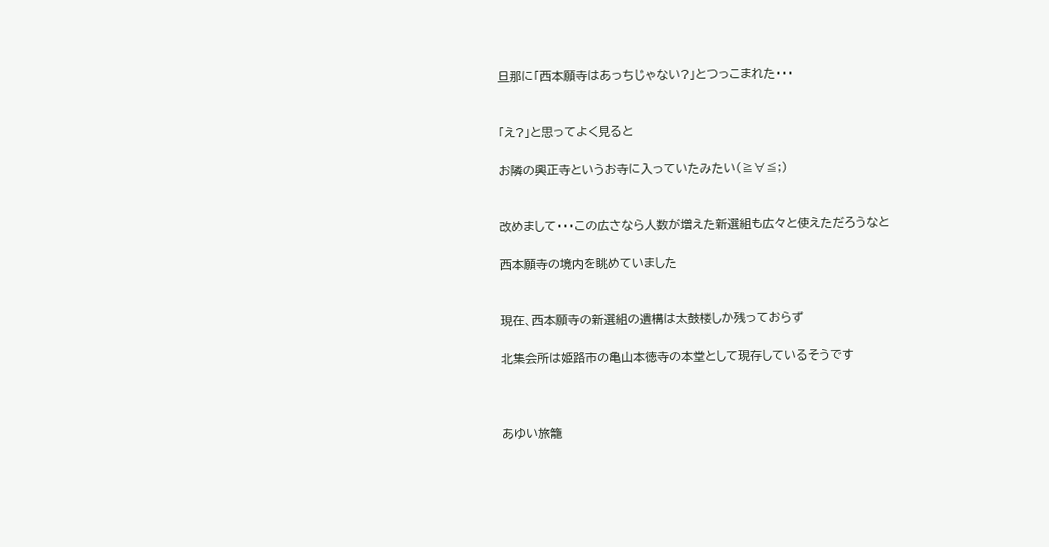旦那に「西本願寺はあっちじゃない?」とつっこまれた・・・


「え?」と思ってよく見ると

お隣の興正寺というお寺に入っていたみたい(≧∀≦;)


改めまして・・・この広さなら人数が増えた新選組も広々と使えただろうなと

西本願寺の境内を眺めていました


現在、西本願寺の新選組の遺構は太鼓楼しか残っておらず

北集会所は姫路市の亀山本徳寺の本堂として現存しているそうです



あゆい旅籠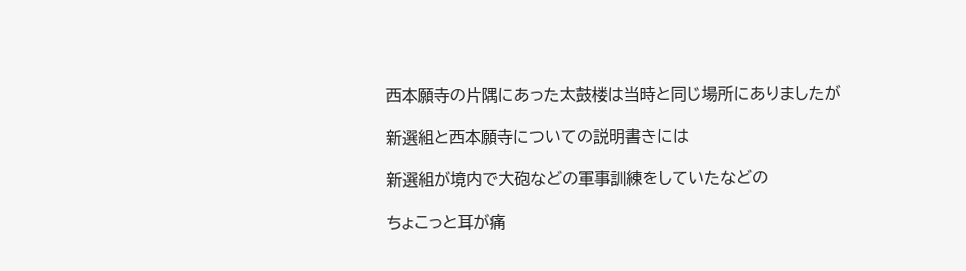西本願寺の片隅にあった太鼓楼は当時と同じ場所にありましたが

新選組と西本願寺についての説明書きには

新選組が境内で大砲などの軍事訓練をしていたなどの

ちょこっと耳が痛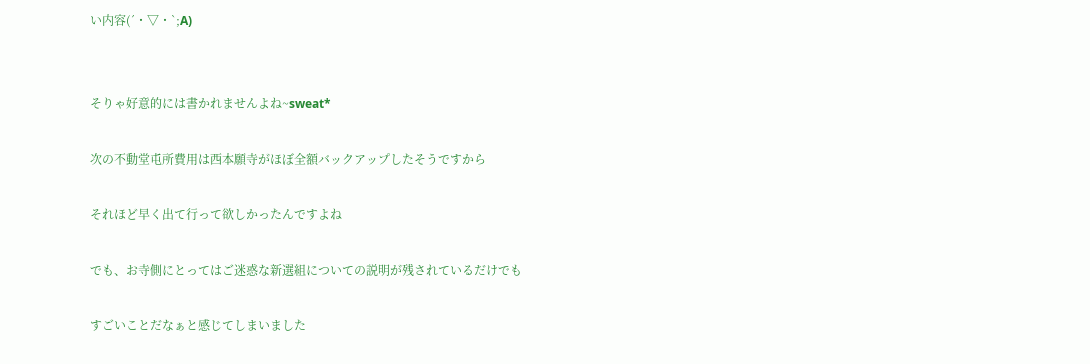い内容(´・▽・`;A)


そりゃ好意的には書かれませんよね~sweat*

次の不動堂屯所費用は西本願寺がほぼ全額バックアップしたそうですから

それほど早く出て行って欲しかったんですよね

でも、お寺側にとってはご迷惑な新選組についての説明が残されているだけでも

すごいことだなぁと感じてしまいました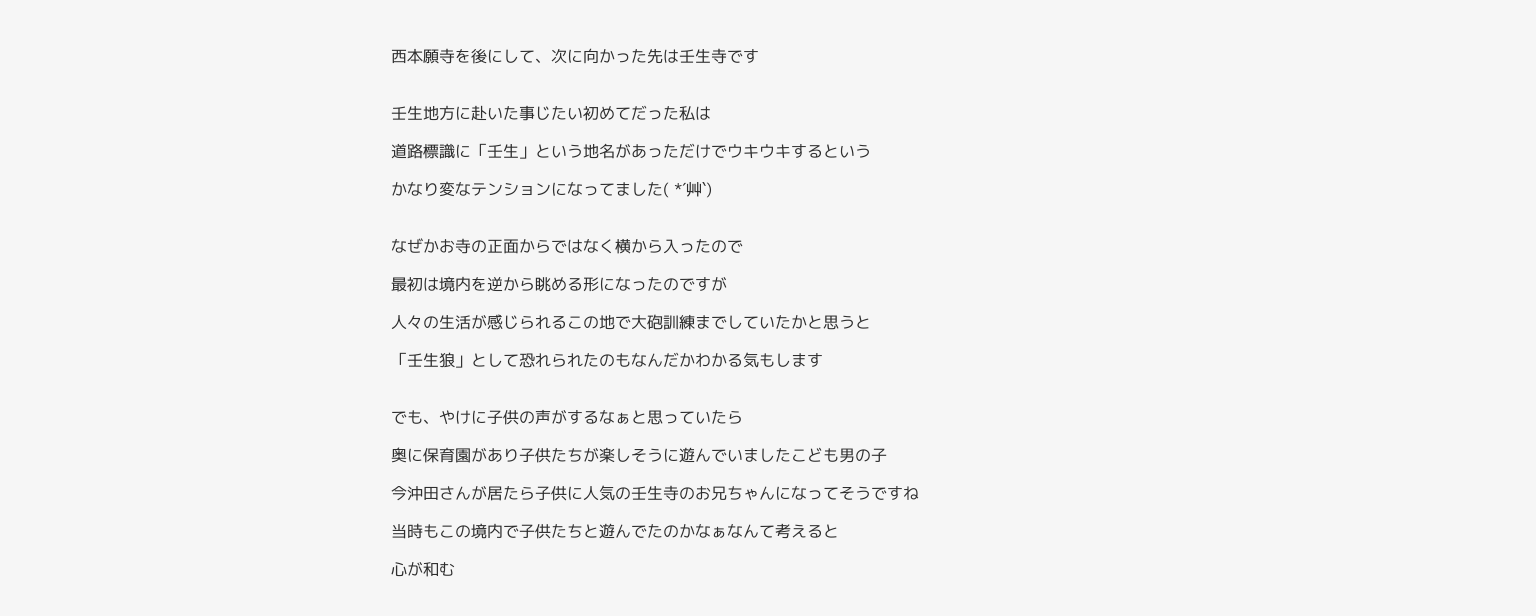西本願寺を後にして、次に向かった先は壬生寺です


壬生地方に赴いた事じたい初めてだった私は

道路標識に「壬生」という地名があっただけでウキウキするという

かなり変なテンションになってました( *´艸`)


なぜかお寺の正面からではなく横から入ったので

最初は境内を逆から眺める形になったのですが

人々の生活が感じられるこの地で大砲訓練までしていたかと思うと

「壬生狼」として恐れられたのもなんだかわかる気もします


でも、やけに子供の声がするなぁと思っていたら

奥に保育園があり子供たちが楽しそうに遊んでいましたこども男の子

今沖田さんが居たら子供に人気の壬生寺のお兄ちゃんになってそうですね

当時もこの境内で子供たちと遊んでたのかなぁなんて考えると

心が和む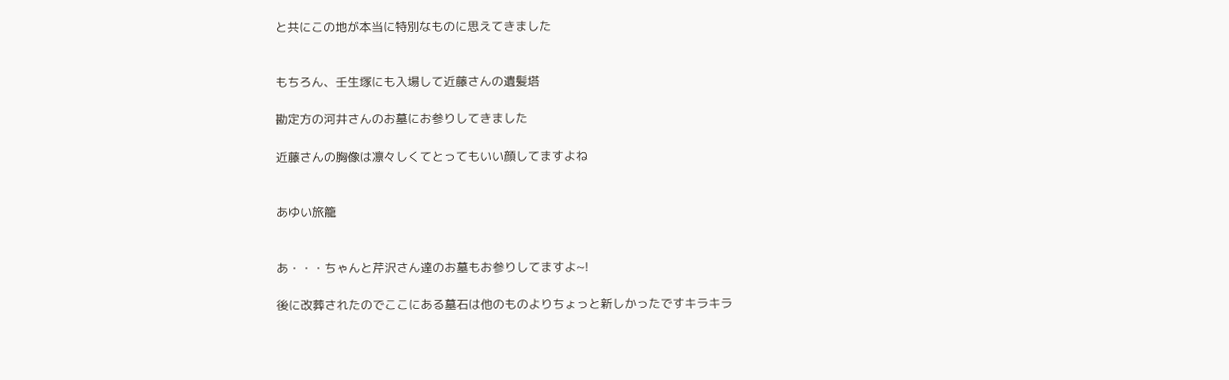と共にこの地が本当に特別なものに思えてきました


もちろん、壬生塚にも入場して近藤さんの遺髪塔

勘定方の河井さんのお墓にお参りしてきました

近藤さんの胸像は凛々しくてとってもいい顔してますよね


あゆい旅籠


あ・・・ちゃんと芹沢さん達のお墓もお参りしてますよ~!

後に改葬されたのでここにある墓石は他のものよりちょっと新しかったですキラキラ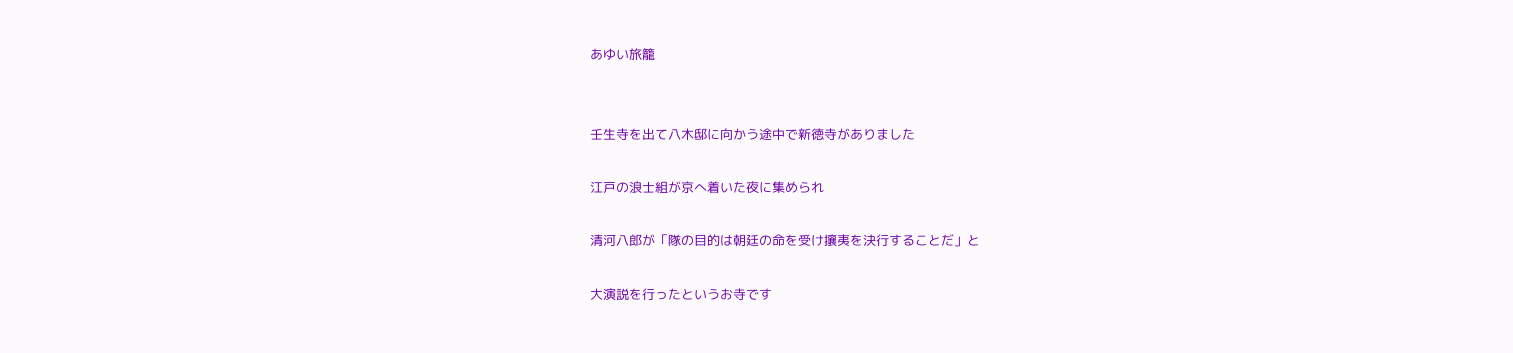あゆい旅籠


壬生寺を出て八木邸に向かう途中で新徳寺がありました

江戸の浪士組が京へ着いた夜に集められ

清河八郎が「隊の目的は朝廷の命を受け攘夷を決行することだ」と

大演説を行ったというお寺です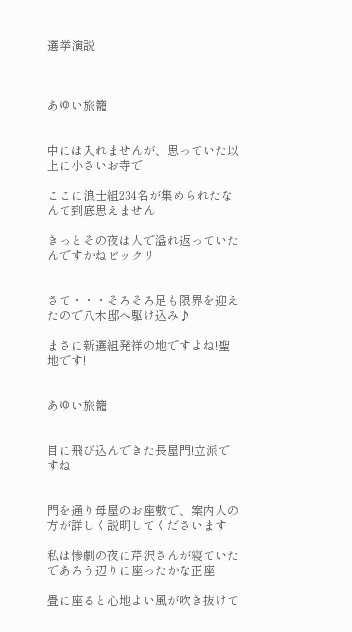選挙演説



あゆい旅籠


中には入れませんが、思っていた以上に小さいお寺で

ここに浪士組234名が集められたなんて到底思えません

きっとその夜は人で溢れ返っていたんですかねビックリ


さて・・・そろそろ足も限界を迎えたので八木邸へ駆け込み♪

まさに新選組発祥の地ですよね!聖地です!


あゆい旅籠


目に飛び込んできた長屋門!立派ですね


門を通り母屋のお座敷で、案内人の方が詳しく説明してくださいます

私は惨劇の夜に芹沢さんが寝ていたであろう辺りに座ったかな正座

畳に座ると心地よい風が吹き抜けて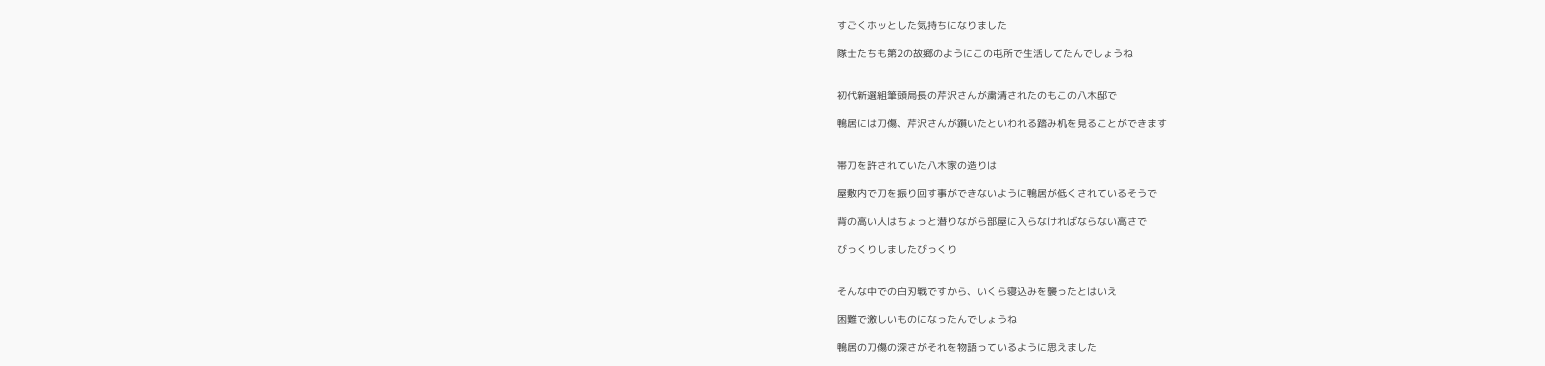すごくホッとした気持ちになりました

隊士たちも第2の故郷のようにこの屯所で生活してたんでしょうね


初代新選組筆頭局長の芹沢さんが粛清されたのもこの八木邸で

鴨居には刀傷、芹沢さんが躓いたといわれる踏み机を見ることができます


帯刀を許されていた八木家の造りは

屋敷内で刀を振り回す事ができないように鴨居が低くされているそうで

背の高い人はちょっと潜りながら部屋に入らなければならない高さで

びっくりしましたびっくり


そんな中での白刃戦ですから、いくら寝込みを襲ったとはいえ

困難で激しいものになったんでしょうね

鴨居の刀傷の深さがそれを物語っているように思えました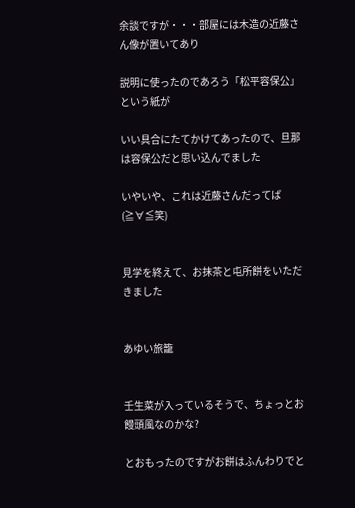余談ですが・・・部屋には木造の近藤さん像が置いてあり

説明に使ったのであろう「松平容保公」という紙が

いい具合にたてかけてあったので、旦那は容保公だと思い込んでました

いやいや、これは近藤さんだってば(≧∀≦笑)


見学を終えて、お抹茶と屯所餅をいただきました


あゆい旅籠


壬生菜が入っているそうで、ちょっとお饅頭風なのかな?

とおもったのですがお餅はふんわりでと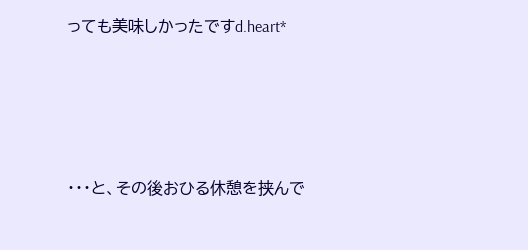っても美味しかったですd.heart*




・・・と、その後おひる休憩を挟んで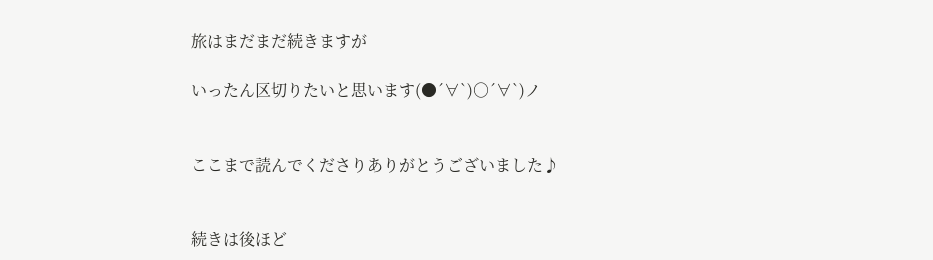旅はまだまだ続きますが

いったん区切りたいと思います(●´∀`)○´∀`)ノ


ここまで読んでくださりありがとうございました♪


続きは後ほど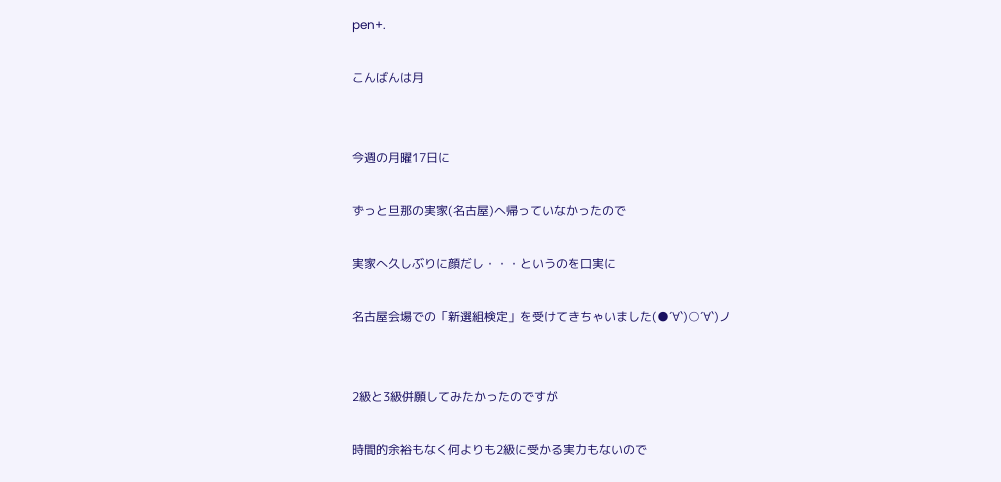pen+.

こんばんは月


今週の月曜17日に

ずっと旦那の実家(名古屋)へ帰っていなかったので

実家へ久しぶりに顔だし・・・というのを口実に

名古屋会場での「新選組検定」を受けてきちゃいました(●´∀`)○´∀`)ノ


2級と3級併願してみたかったのですが

時間的余裕もなく何よりも2級に受かる実力もないので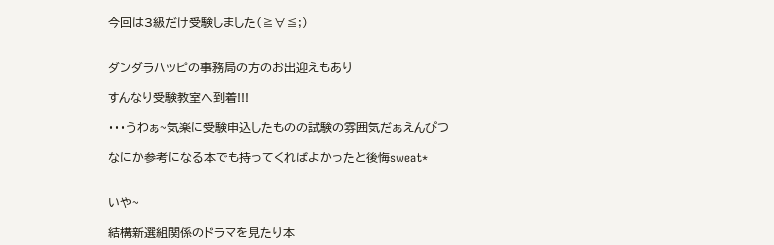今回は3級だけ受験しました(≧∀≦;)


ダンダラハッピの事務局の方のお出迎えもあり

すんなり受験教室へ到着!!!

・・・うわぁ~気楽に受験申込したものの試験の雰囲気だぁえんぴつ

なにか参考になる本でも持ってくればよかったと後悔sweat*


いや~

結構新選組関係のドラマを見たり本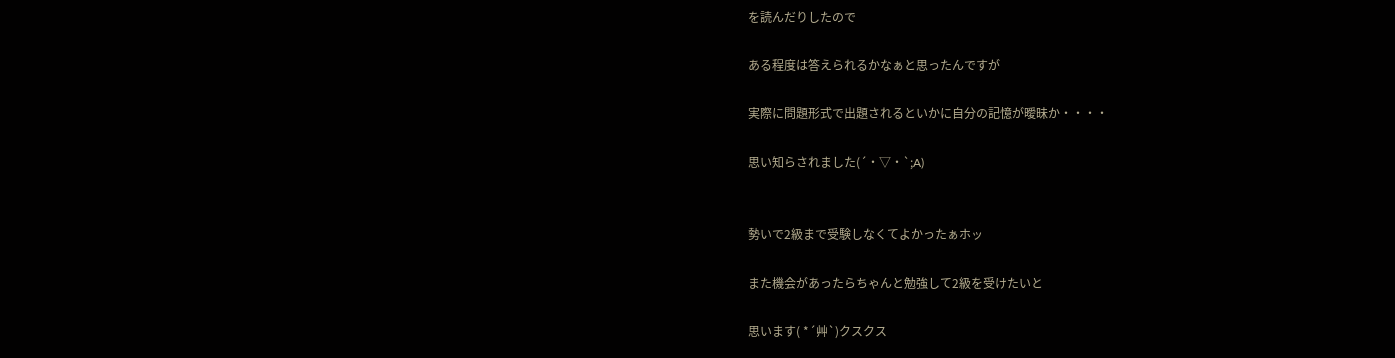を読んだりしたので

ある程度は答えられるかなぁと思ったんですが

実際に問題形式で出題されるといかに自分の記憶が曖昧か・・・・

思い知らされました(´・▽・`;A)


勢いで2級まで受験しなくてよかったぁホッ

また機会があったらちゃんと勉強して2級を受けたいと

思います( *´艸`)クスクス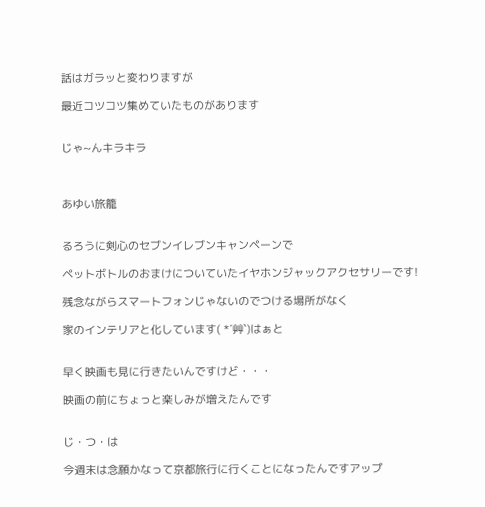話はガラッと変わりますが

最近コツコツ集めていたものがあります


じゃ~んキラキラ



あゆい旅籠


るろうに剣心のセブンイレブンキャンペーンで

ペットボトルのおまけについていたイヤホンジャックアクセサリーです!

残念ながらスマートフォンじゃないのでつける場所がなく

家のインテリアと化しています( *´艸`)はぁと


早く映画も見に行きたいんですけど・・・

映画の前にちょっと楽しみが増えたんです


じ・つ・は

今週末は念願かなって京都旅行に行くことになったんですアップ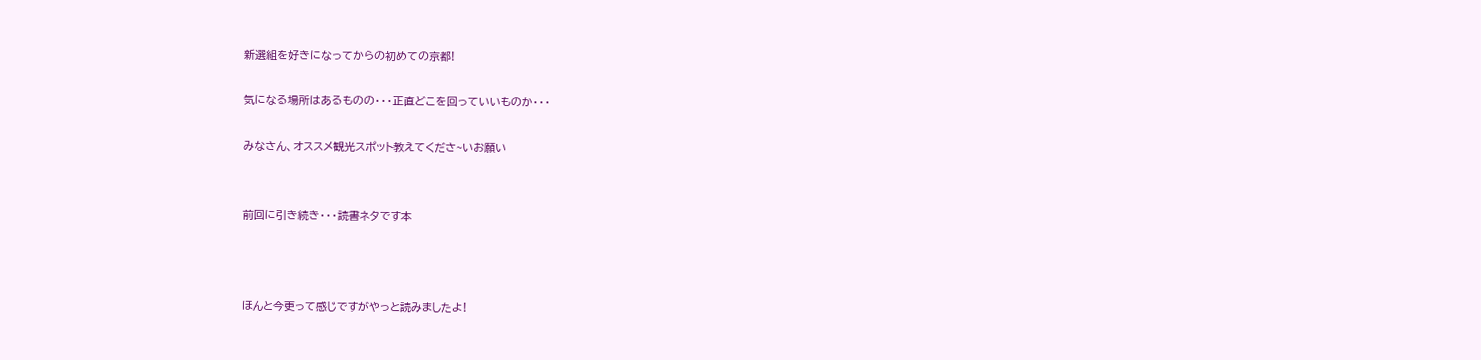新選組を好きになってからの初めての京都!

気になる場所はあるものの・・・正直どこを回っていいものか・・・

みなさん、オススメ観光スポット教えてくださ~いお願い


前回に引き続き・・・読書ネタです本



ほんと今更って感じですがやっと読みましたよ!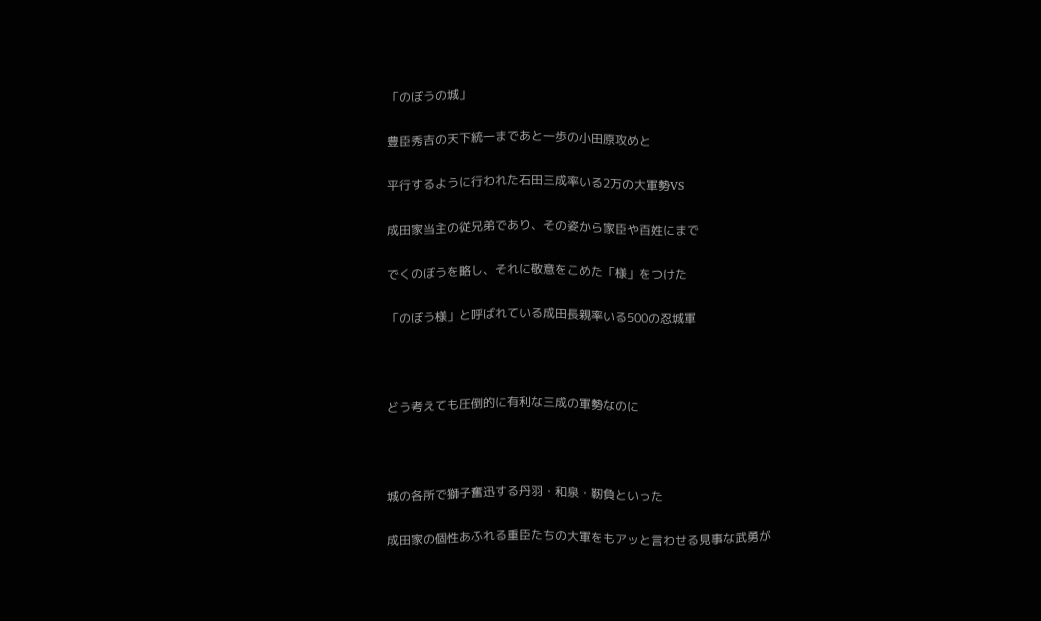「のぼうの城」

豊臣秀吉の天下統一まであと一歩の小田原攻めと

平行するように行われた石田三成率いる2万の大軍勢VS

成田家当主の従兄弟であり、その姿から家臣や百姓にまで

でくのぼうを略し、それに敬意をこめた「様」をつけた

「のぼう様」と呼ばれている成田長親率いる500の忍城軍



どう考えても圧倒的に有利な三成の軍勢なのに



城の各所で獅子奮迅する丹羽・和泉・靭負といった

成田家の個性あふれる重臣たちの大軍をもアッと言わせる見事な武勇が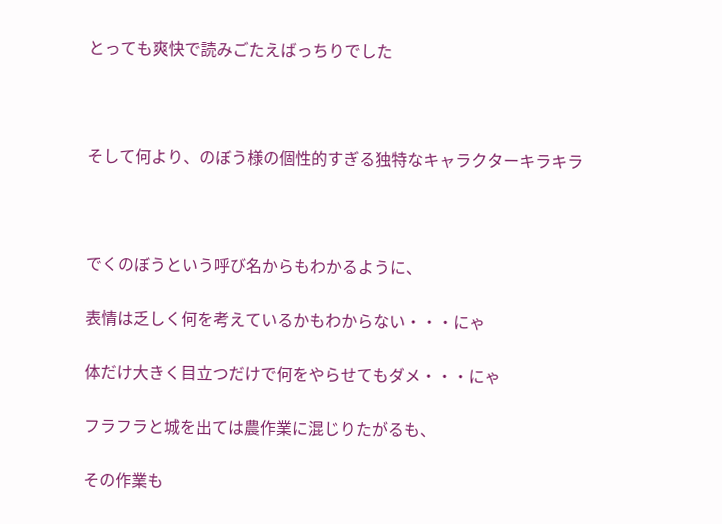とっても爽快で読みごたえばっちりでした



そして何より、のぼう様の個性的すぎる独特なキャラクターキラキラ



でくのぼうという呼び名からもわかるように、

表情は乏しく何を考えているかもわからない・・・にゃ

体だけ大きく目立つだけで何をやらせてもダメ・・・にゃ

フラフラと城を出ては農作業に混じりたがるも、

その作業も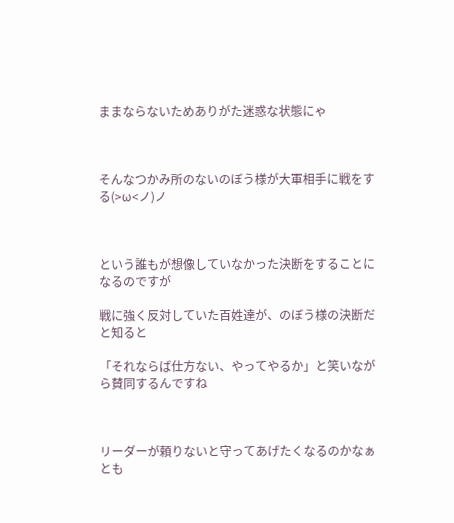ままならないためありがた迷惑な状態にゃ



そんなつかみ所のないのぼう様が大軍相手に戦をする(>ω<ノ)ノ



という誰もが想像していなかった決断をすることになるのですが

戦に強く反対していた百姓達が、のぼう様の決断だと知ると

「それならば仕方ない、やってやるか」と笑いながら賛同するんですね



リーダーが頼りないと守ってあげたくなるのかなぁとも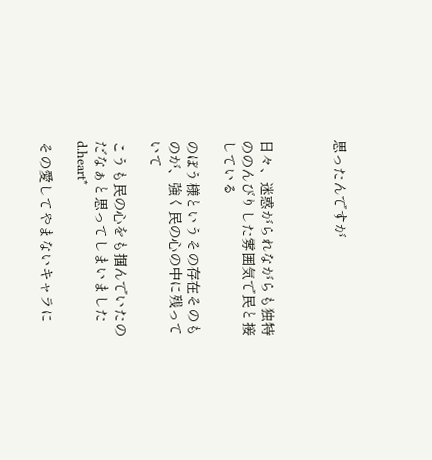思ったんですが



日々、迷惑がられながらも独特ののんびりした雰囲気で民と接している

のぼう様というその存在そのものが、強く民の心の中に残っていて

こうも民の心をも掴んでいたのだなぁと思ってしまいましたd.heart*

その愛してやまないキャラに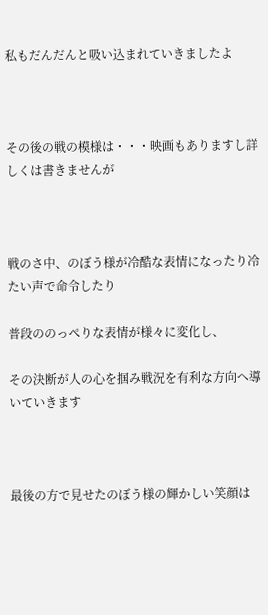私もだんだんと吸い込まれていきましたよ



その後の戦の模様は・・・映画もありますし詳しくは書きませんが



戦のさ中、のぼう様が冷酷な表情になったり冷たい声で命令したり

普段ののっぺりな表情が様々に変化し、

その決断が人の心を掴み戦況を有利な方向へ導いていきます



最後の方で見せたのぼう様の輝かしい笑顔は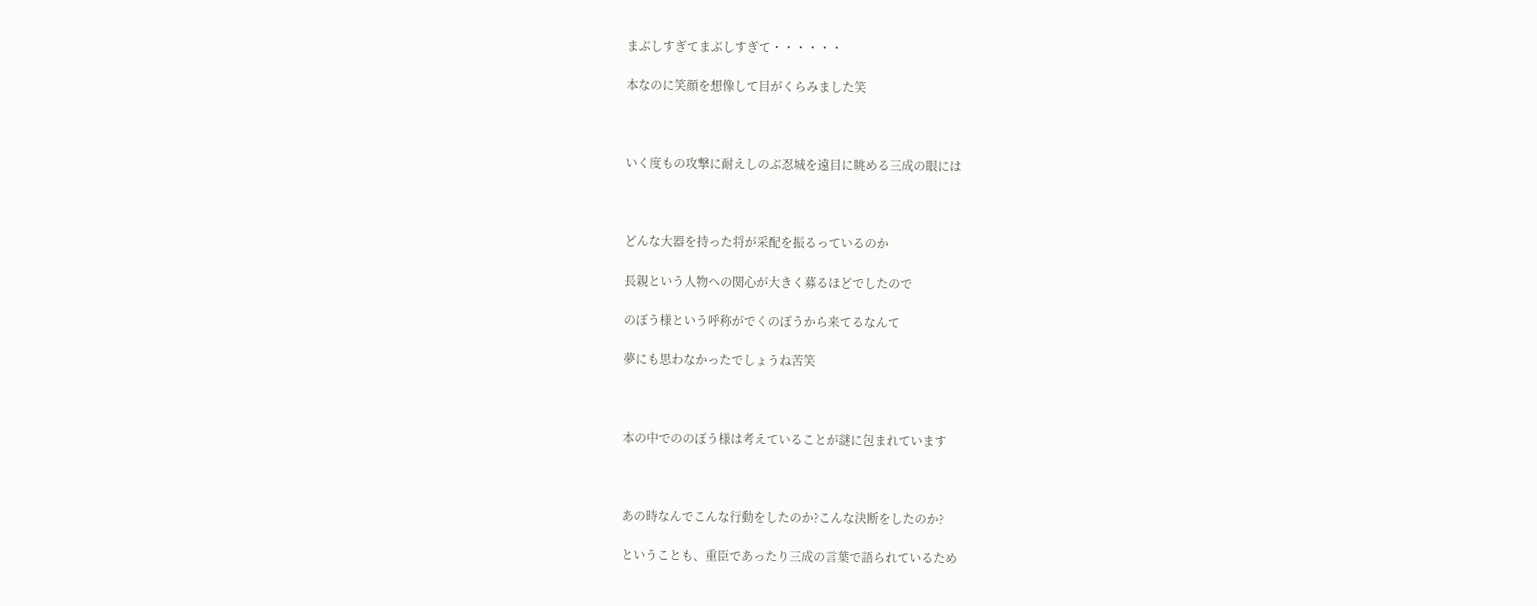まぶしすぎてまぶしすぎて・・・・・・

本なのに笑顔を想像して目がくらみました笑



いく度もの攻撃に耐えしのぶ忍城を遠目に眺める三成の眼には



どんな大器を持った将が采配を振るっているのか

長親という人物への関心が大きく募るほどでしたので

のぼう様という呼称がでくのぼうから来てるなんて

夢にも思わなかったでしょうね苦笑



本の中でののぼう様は考えていることが謎に包まれています



あの時なんでこんな行動をしたのか?こんな決断をしたのか?

ということも、重臣であったり三成の言葉で語られているため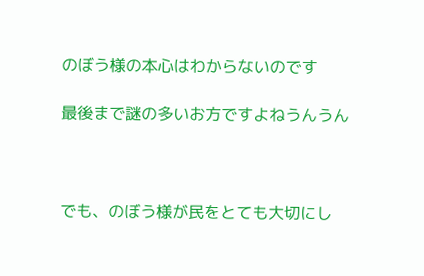のぼう様の本心はわからないのです

最後まで謎の多いお方ですよねうんうん



でも、のぼう様が民をとても大切にし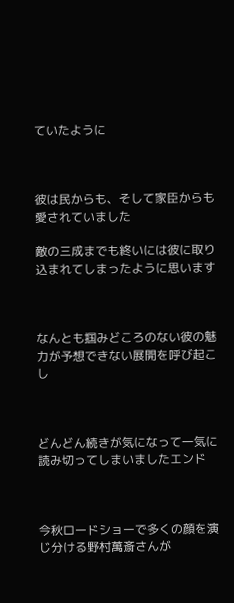ていたように



彼は民からも、そして家臣からも愛されていました

敵の三成までも終いには彼に取り込まれてしまったように思います



なんとも掴みどころのない彼の魅力が予想できない展開を呼び起こし



どんどん続きが気になって一気に読み切ってしまいましたエンド



今秋ロードショーで多くの顔を演じ分ける野村萬斎さんが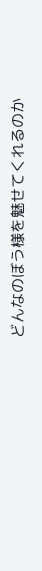どんなのぼう様を魅せてくれるのか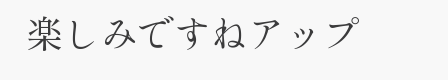楽しみですねアップ